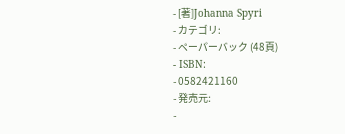- [著]Johanna Spyri
- カテゴリ:
- ペーパーバック (48頁)
- ISBN:
- 0582421160
- 発売元:
-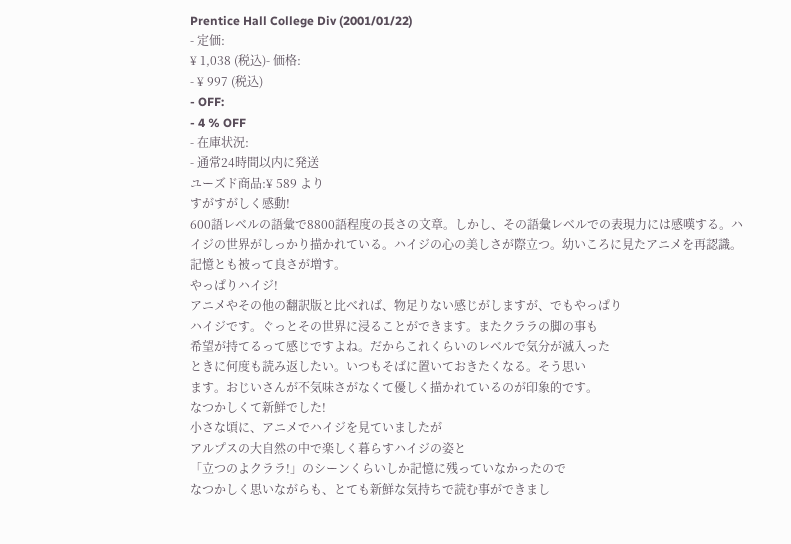Prentice Hall College Div (2001/01/22)
- 定価:
¥ 1,038 (税込)- 価格:
- ¥ 997 (税込)
- OFF:
- 4 % OFF
- 在庫状況:
- 通常24時間以内に発送
ユーズド商品:¥ 589 より
すがすがしく感動!
600語レベルの語彙で8800語程度の長さの文章。しかし、その語彙レベルでの表現力には感嘆する。ハイジの世界がしっかり描かれている。ハイジの心の美しさが際立つ。幼いころに見たアニメを再認識。記憶とも被って良さが増す。
やっぱりハイジ!
アニメやその他の翻訳版と比べれば、物足りない感じがしますが、でもやっぱり
ハイジです。ぐっとその世界に浸ることができます。またクララの脚の事も
希望が持てるって感じですよね。だからこれくらいのレベルで気分が滅入った
ときに何度も読み返したい。いつもそばに置いておきたくなる。そう思い
ます。おじいさんが不気味さがなくて優しく描かれているのが印象的です。
なつかしくて新鮮でした!
小さな頃に、アニメでハイジを見ていましたが
アルプスの大自然の中で楽しく暮らすハイジの姿と
「立つのよクララ!」のシーンくらいしか記憶に残っていなかったので
なつかしく思いながらも、とても新鮮な気持ちで読む事ができまし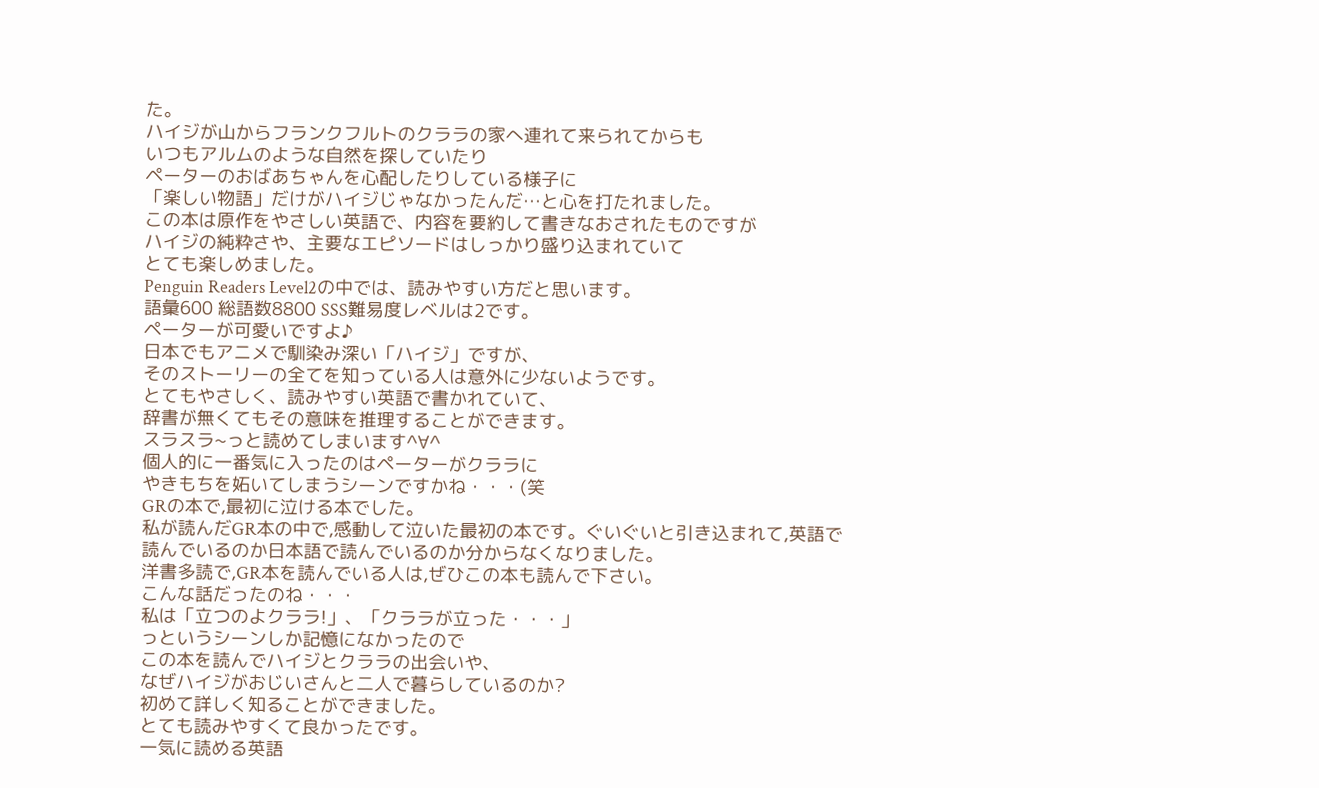た。
ハイジが山からフランクフルトのクララの家へ連れて来られてからも
いつもアルムのような自然を探していたり
ペーターのおばあちゃんを心配したりしている様子に
「楽しい物語」だけがハイジじゃなかったんだ…と心を打たれました。
この本は原作をやさしい英語で、内容を要約して書きなおされたものですが
ハイジの純粋さや、主要なエピソードはしっかり盛り込まれていて
とても楽しめました。
Penguin Readers Level2の中では、読みやすい方だと思います。
語彙600 総語数8800 SSS難易度レベルは2です。
ペーターが可愛いですよ♪
日本でもアニメで馴染み深い「ハイジ」ですが、
そのストーリーの全てを知っている人は意外に少ないようです。
とてもやさしく、読みやすい英語で書かれていて、
辞書が無くてもその意味を推理することができます。
スラスラ~っと読めてしまいます^∀^
個人的に一番気に入ったのはペーターがクララに
やきもちを妬いてしまうシーンですかね・・・(笑
GRの本で,最初に泣ける本でした。
私が読んだGR本の中で,感動して泣いた最初の本です。ぐいぐいと引き込まれて,英語で読んでいるのか日本語で読んでいるのか分からなくなりました。
洋書多読で,GR本を読んでいる人は,ぜひこの本も読んで下さい。
こんな話だったのね・・・
私は「立つのよクララ!」、「クララが立った・・・」
っというシーンしか記憶になかったので
この本を読んでハイジとクララの出会いや、
なぜハイジがおじいさんと二人で暮らしているのか?
初めて詳しく知ることができました。
とても読みやすくて良かったです。
一気に読める英語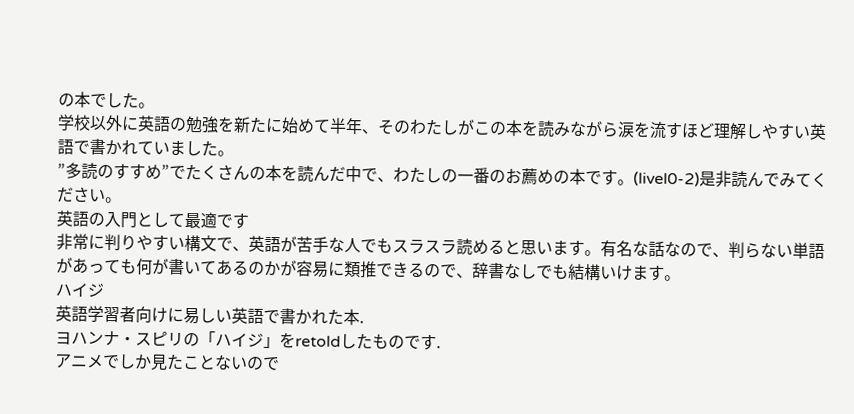の本でした。
学校以外に英語の勉強を新たに始めて半年、そのわたしがこの本を読みながら涙を流すほど理解しやすい英語で書かれていました。
”多読のすすめ”でたくさんの本を読んだ中で、わたしの一番のお薦めの本です。(livel0-2)是非読んでみてください。
英語の入門として最適です
非常に判りやすい構文で、英語が苦手な人でもスラスラ読めると思います。有名な話なので、判らない単語があっても何が書いてあるのかが容易に類推できるので、辞書なしでも結構いけます。
ハイジ
英語学習者向けに易しい英語で書かれた本.
ヨハンナ・スピリの「ハイジ」をretoldしたものです.
アニメでしか見たことないので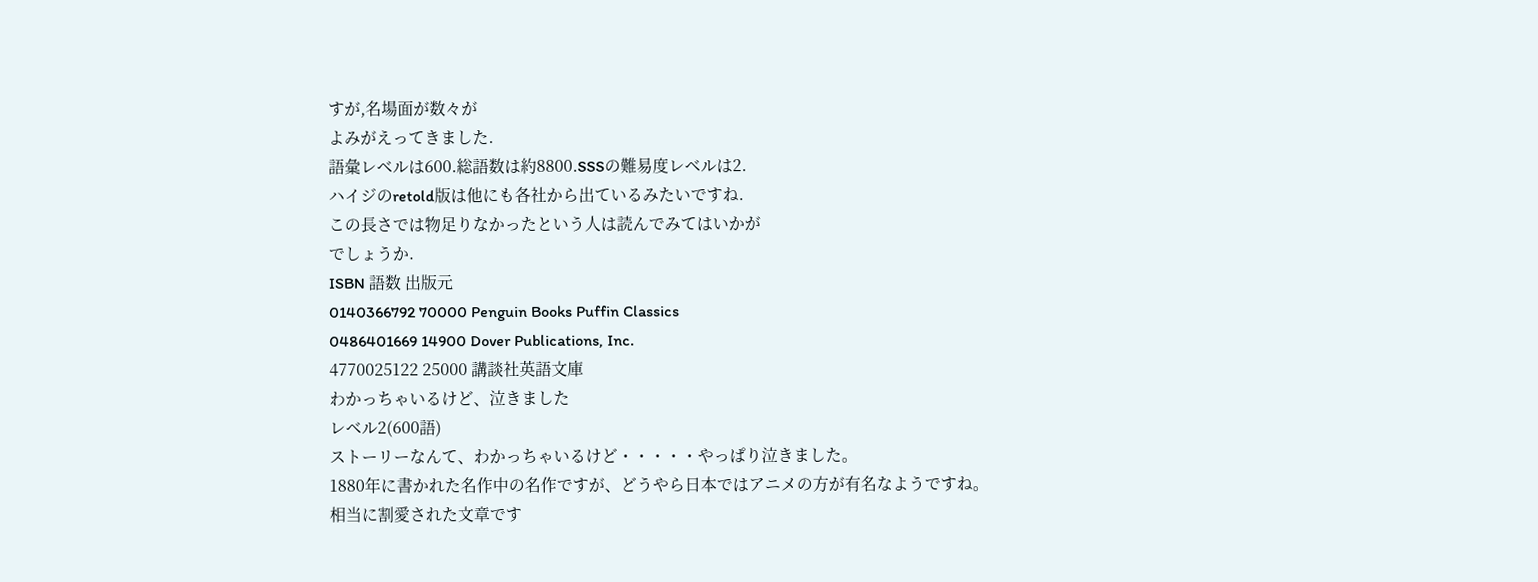すが,名場面が数々が
よみがえってきました.
語彙レベルは600.総語数は約8800.SSSの難易度レベルは2.
ハイジのretold版は他にも各社から出ているみたいですね.
この長さでは物足りなかったという人は読んでみてはいかが
でしょうか.
ISBN 語数 出版元
0140366792 70000 Penguin Books Puffin Classics
0486401669 14900 Dover Publications, Inc.
4770025122 25000 講談社英語文庫
わかっちゃいるけど、泣きました
レベル2(600語)
ストーリーなんて、わかっちゃいるけど・・・・・やっぱり泣きました。
1880年に書かれた名作中の名作ですが、どうやら日本ではアニメの方が有名なようですね。
相当に割愛された文章です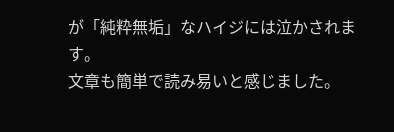が「純粋無垢」なハイジには泣かされます。
文章も簡単で読み易いと感じました。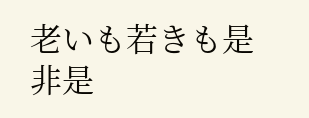老いも若きも是非是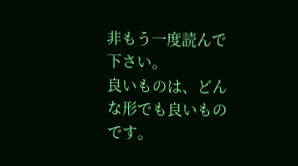非もう一度読んで下さい。
良いものは、どんな形でも良いものです。